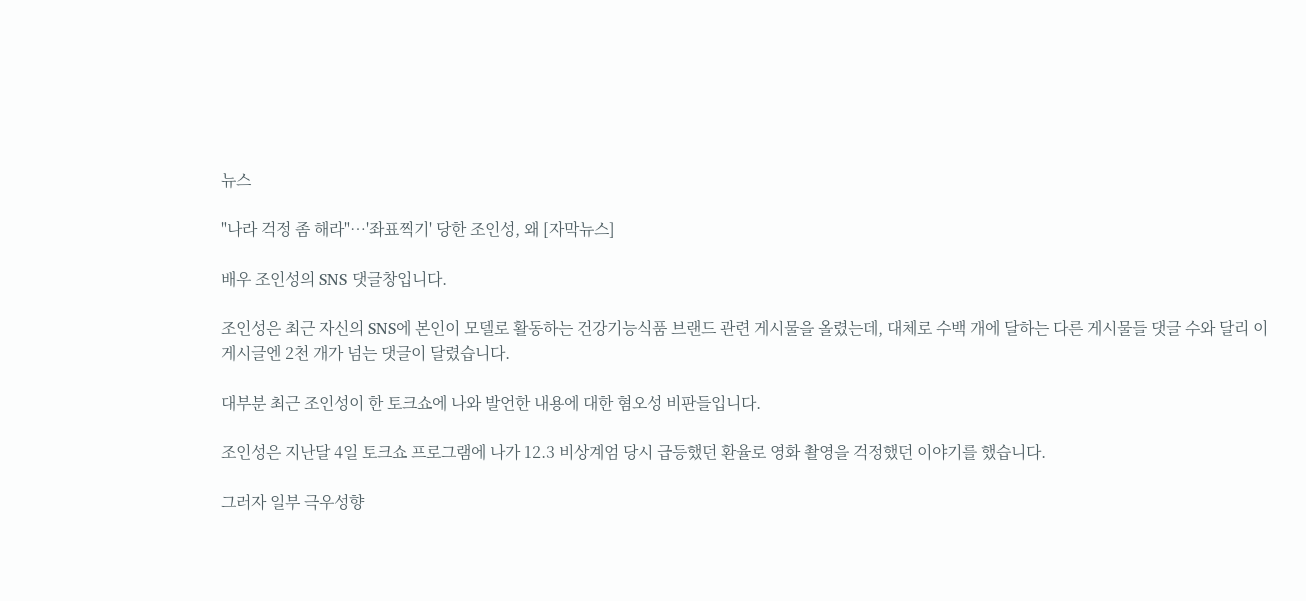뉴스

"나라 걱정 좀 해라"…'좌표찍기' 당한 조인성, 왜 [자막뉴스]

배우 조인성의 SNS 댓글창입니다.

조인성은 최근 자신의 SNS에 본인이 모델로 활동하는 건강기능식품 브랜드 관련 게시물을 올렸는데, 대체로 수백 개에 달하는 다른 게시물들 댓글 수와 달리 이 게시글엔 2천 개가 넘는 댓글이 달렸습니다.

대부분 최근 조인성이 한 토크쇼에 나와 발언한 내용에 대한 혐오성 비판들입니다.

조인성은 지난달 4일 토크쇼 프로그램에 나가 12.3 비상계엄 당시 급등했던 환율로 영화 촬영을 걱정했던 이야기를 했습니다.

그러자 일부 극우성향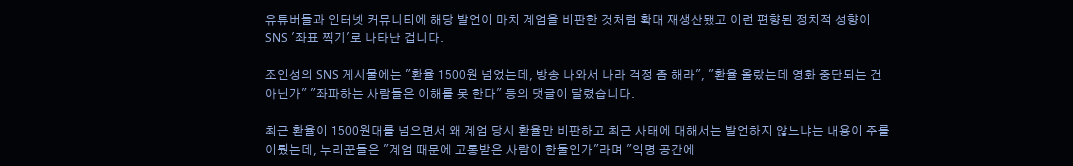유튜버들과 인터넷 커뮤니티에 해당 발언이 마치 계엄을 비판한 것처럼 확대 재생산됐고 이런 편향된 정치적 성향이 SNS '좌표 찍기'로 나타난 겁니다.

조인성의 SNS 게시물에는 "환율 1500원 넘었는데, 방송 나와서 나라 걱정 좀 해라", "환율 올랐는데 영화 중단되는 건 아닌가" "좌파하는 사람들은 이해를 못 한다" 등의 댓글이 달렸습니다.

최근 환율이 1500원대를 넘으면서 왜 계엄 당시 환율만 비판하고 최근 사태에 대해서는 발언하지 않느냐는 내용이 주를 이뤘는데, 누리꾼들은 "계엄 때문에 고통받은 사람이 한둘인가"라며 "익명 공간에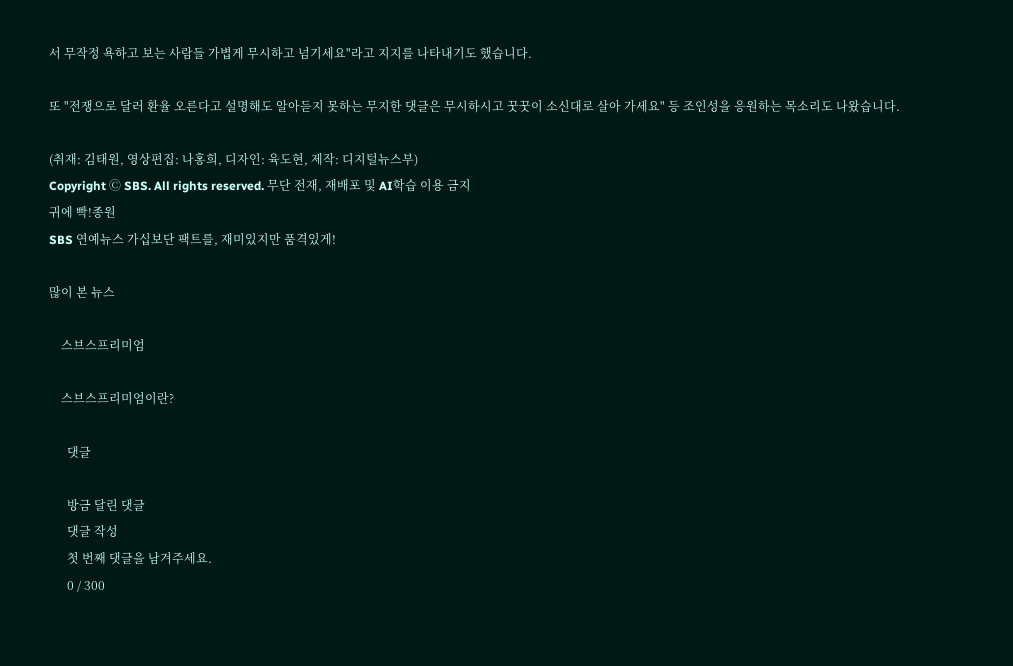서 무작정 욕하고 보는 사람들 가볍게 무시하고 넘기세요"라고 지지를 나타내기도 했습니다.

또 "전쟁으로 달러 환율 오른다고 설명해도 알아듣지 못하는 무지한 댓글은 무시하시고 꿋꿋이 소신대로 살아 가세요" 등 조인성을 응원하는 목소리도 나왔습니다.

(취재: 김태원, 영상편집: 나홍희, 디자인: 육도현, 제작: 디지털뉴스부)
Copyright Ⓒ SBS. All rights reserved. 무단 전재, 재배포 및 AI학습 이용 금지
귀에 빡!종원
SBS 연예뉴스 가십보단 팩트를, 재미있지만 품격있게!

많이 본 뉴스

    스브스프리미엄

    스브스프리미엄이란?

      댓글

      방금 달린 댓글
      댓글 작성
      첫 번째 댓글을 남겨주세요.
      0 / 300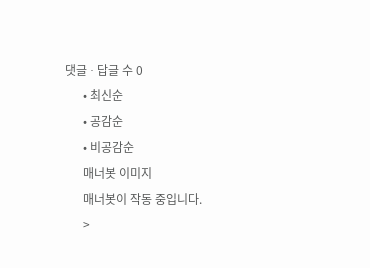댓글 ∙ 답글 수 0
      • 최신순
      • 공감순
      • 비공감순
      매너봇 이미지
      매너봇이 작동 중입니다.
      >